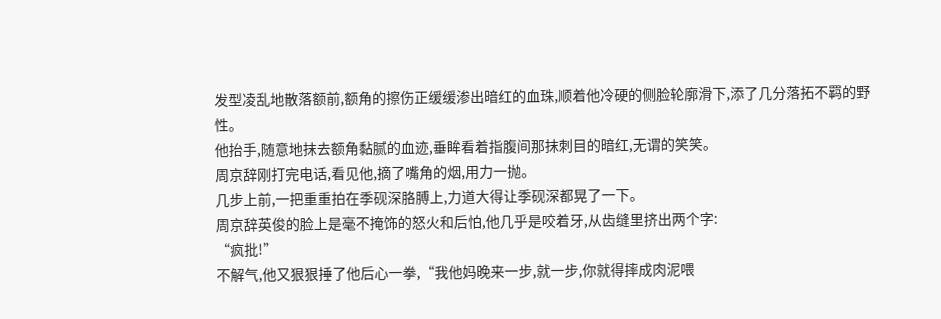发型凌乱地散落额前,额角的擦伤正缓缓渗出暗红的血珠,顺着他冷硬的侧脸轮廓滑下,添了几分落拓不羁的野性。
他抬手,随意地抹去额角黏腻的血迹,垂眸看着指腹间那抹刺目的暗红,无谓的笑笑。
周京辞刚打完电话,看见他,摘了嘴角的烟,用力一抛。
几步上前,一把重重拍在季砚深胳膊上,力道大得让季砚深都晃了一下。
周京辞英俊的脸上是毫不掩饰的怒火和后怕,他几乎是咬着牙,从齿缝里挤出两个字:
“疯批!”
不解气,他又狠狠捶了他后心一拳,“我他妈晚来一步,就一步,你就得摔成肉泥喂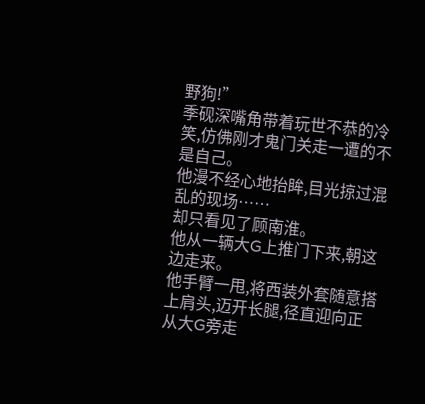野狗!”
季砚深嘴角带着玩世不恭的冷笑,仿佛刚才鬼门关走一遭的不是自己。
他漫不经心地抬眸,目光掠过混乱的现场……
却只看见了顾南淮。
他从一辆大G上推门下来,朝这边走来。
他手臂一甩,将西装外套随意搭上肩头,迈开长腿,径直迎向正从大G旁走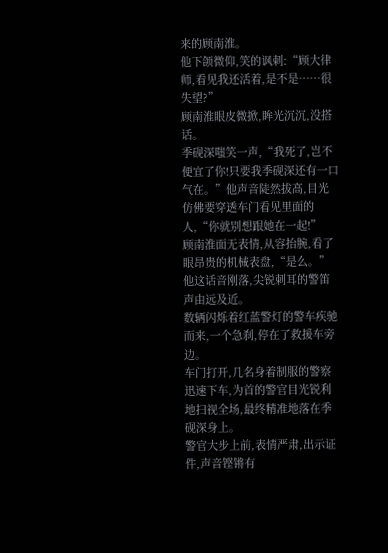来的顾南淮。
他下颌微仰,笑的讽刺:“顾大律师,看见我还活着,是不是……很失望?”
顾南淮眼皮微掀,眸光沉沉,没搭话。
季砚深嗤笑一声,“我死了,岂不便宜了你!只要我季砚深还有一口气在。”他声音陡然拔高,目光仿佛要穿透车门看见里面的人,“你就别想跟她在一起!”
顾南淮面无表情,从容抬腕,看了眼昂贵的机械表盘,“是么。”
他这话音刚落,尖锐刺耳的警笛声由远及近。
数辆闪烁着红蓝警灯的警车疾驰而来,一个急刹,停在了救援车旁边。
车门打开,几名身着制服的警察迅速下车,为首的警官目光锐利地扫视全场,最终精准地落在季砚深身上。
警官大步上前,表情严肃,出示证件,声音铿锵有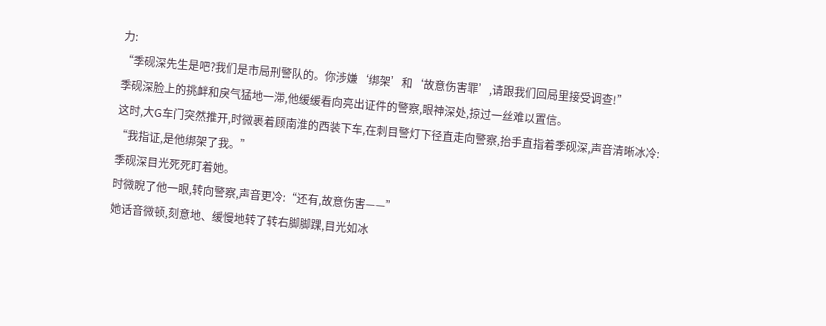力:
“季砚深先生是吧?我们是市局刑警队的。你涉嫌‘绑架’和‘故意伤害罪’,请跟我们回局里接受调查!”
季砚深脸上的挑衅和戾气猛地一滞,他缓缓看向亮出证件的警察,眼神深处,掠过一丝难以置信。
这时,大G车门突然推开,时微裹着顾南淮的西装下车,在刺目警灯下径直走向警察,抬手直指着季砚深,声音清晰冰冷:
“我指证,是他绑架了我。”
季砚深目光死死盯着她。
时微睨了他一眼,转向警察,声音更冷:“还有,故意伤害——”
她话音微顿,刻意地、缓慢地转了转右脚脚踝,目光如冰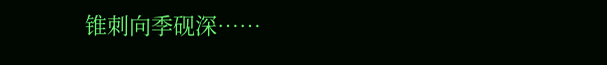锥刺向季砚深……